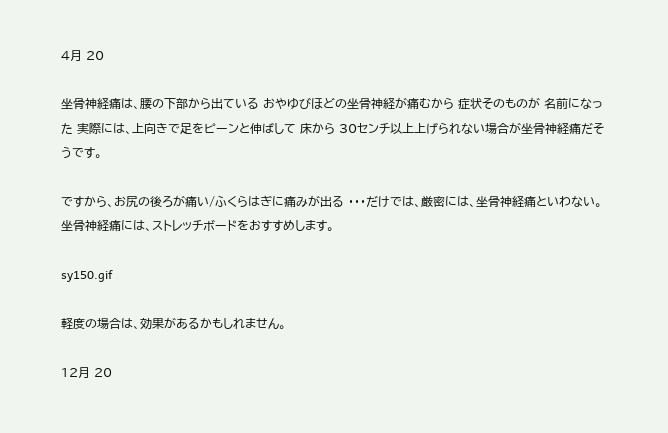4月 20

坐骨神経痛は、腰の下部から出ている おやゆびほどの坐骨神経が痛むから 症状そのものが 名前になった 実際には、上向きで足をピーンと伸ばして 床から 30センチ以上上げられない場合が坐骨神経痛だそうです。

ですから、お尻の後ろが痛い/ふくらはぎに痛みが出る ・・・だけでは、厳密には、坐骨神経痛といわない。坐骨神経痛には、ストレッチボードをおすすめします。

sy150.gif

軽度の場合は、効果があるかもしれません。

12月 20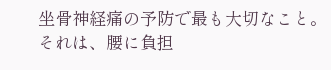坐骨神経痛の予防で最も大切なこと。
それは、腰に負担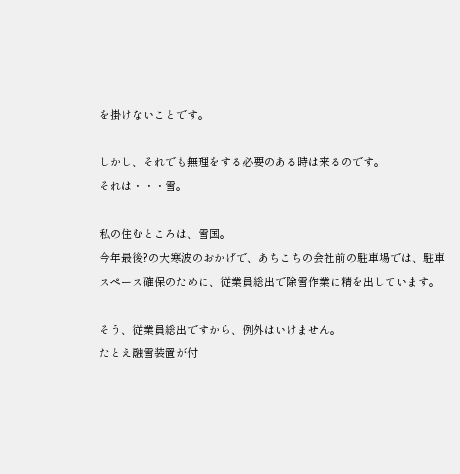を掛けないことです。

しかし、それでも無理をする必要のある時は来るのです。
それは・・・雪。

私の住むところは、雪国。
今年最後?の大寒波のおかげで、あちこちの会社前の駐車場では、駐車スペース確保のために、従業員総出で除雪作業に精を出しています。

そう、従業員総出ですから、例外はいけません。
たとえ融雪装置が付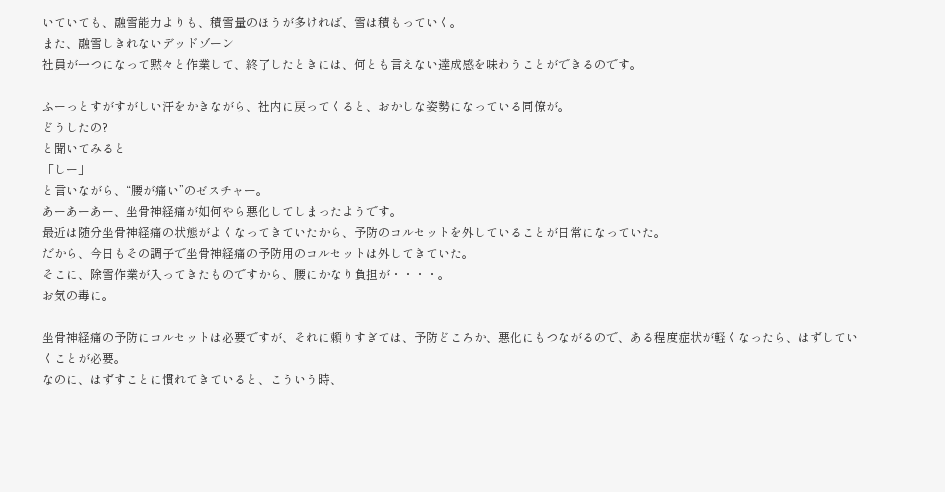いていても、融雪能力よりも、積雪量のほうが多ければ、雪は積もっていく。
また、融雪しきれないデッドゾーン
社員が一つになって黙々と作業して、終了したときには、何とも言えない達成感を味わうことができるのです。

ふーっとすがすがしい汗をかきながら、社内に戻ってくると、おかしな姿勢になっている同僚が。
どうしたの?
と聞いてみると
「しー」
と言いながら、“腰が痛い”のゼスチャー。
あーあーあー、坐骨神経痛が如何やら悪化してしまったようです。
最近は随分坐骨神経痛の状態がよくなってきていたから、予防のコルセットを外していることが日常になっていた。
だから、今日もその調子で坐骨神経痛の予防用のコルセットは外してきていた。
そこに、除雪作業が入ってきたものですから、腰にかなり負担が・・・・。
お気の毒に。

坐骨神経痛の予防にコルセットは必要ですが、それに頼りすぎては、予防どころか、悪化にもつながるので、ある程度症状が軽くなったら、はずしていくことが必要。
なのに、はずすことに慣れてきていると、こういう時、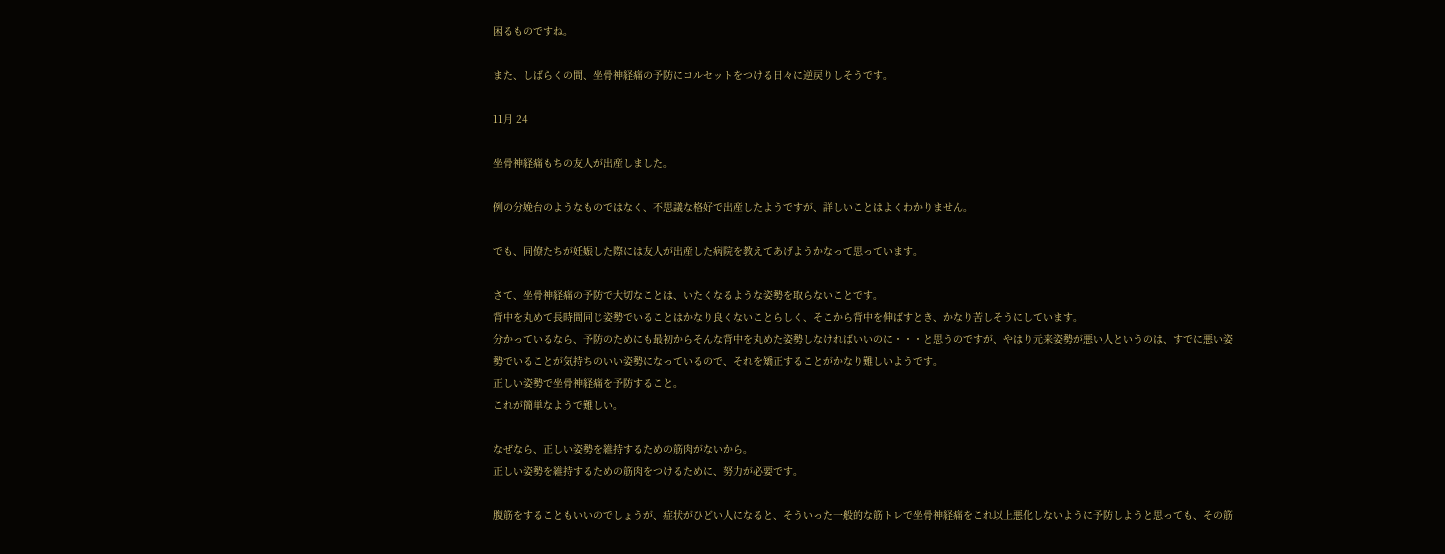困るものですね。

また、しばらくの間、坐骨神経痛の予防にコルセットをつける日々に逆戻りしそうです。

11月 24

坐骨神経痛もちの友人が出産しました。

例の分娩台のようなものではなく、不思議な格好で出産したようですが、詳しいことはよくわかりません。

でも、同僚たちが妊娠した際には友人が出産した病院を教えてあげようかなって思っています。

さて、坐骨神経痛の予防で大切なことは、いたくなるような姿勢を取らないことです。
背中を丸めて長時間同じ姿勢でいることはかなり良くないことらしく、そこから背中を伸ばすとき、かなり苦しそうにしています。
分かっているなら、予防のためにも最初からそんな背中を丸めた姿勢しなければいいのに・・・と思うのですが、やはり元来姿勢が悪い人というのは、すでに悪い姿勢でいることが気持ちのいい姿勢になっているので、それを矯正することがかなり難しいようです。
正しい姿勢で坐骨神経痛を予防すること。
これが簡単なようで難しい。

なぜなら、正しい姿勢を維持するための筋肉がないから。
正しい姿勢を維持するための筋肉をつけるために、努力が必要です。

腹筋をすることもいいのでしょうが、症状がひどい人になると、そういった一般的な筋トレで坐骨神経痛をこれ以上悪化しないように予防しようと思っても、その筋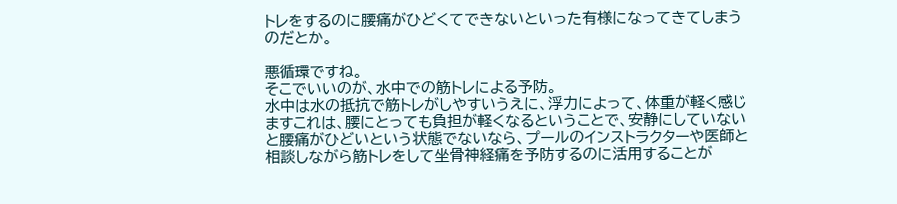トレをするのに腰痛がひどくてできないといった有様になってきてしまうのだとか。

悪循環ですね。
そこでいいのが、水中での筋トレによる予防。
水中は水の抵抗で筋トレがしやすいうえに、浮力によって、体重が軽く感じますこれは、腰にとっても負担が軽くなるということで、安静にしていないと腰痛がひどいという状態でないなら、プールのインストラクターや医師と相談しながら筋トレをして坐骨神経痛を予防するのに活用することが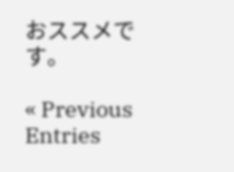おススメです。

« Previous Entries